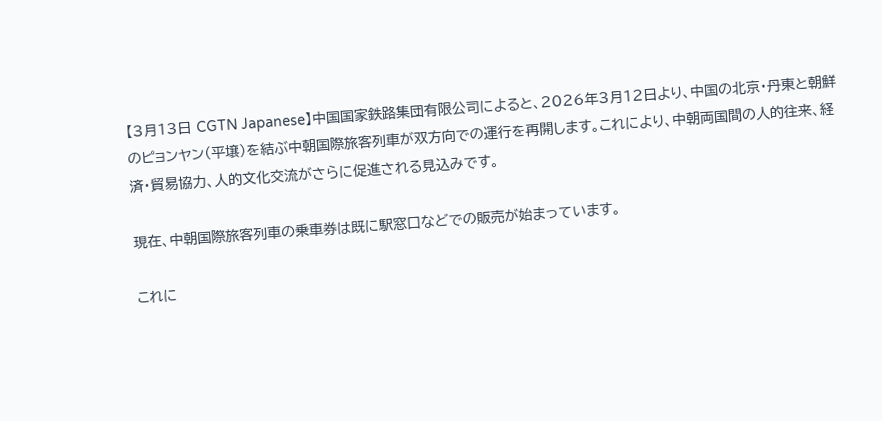【3月13日 CGTN Japanese】中国国家鉄路集団有限公司によると、2026年3月12日より、中国の北京・丹東と朝鮮のピョンヤン(平壌)を結ぶ中朝国際旅客列車が双方向での運行を再開します。これにより、中朝両国間の人的往来、経済・貿易協力、人的文化交流がさらに促進される見込みです。

現在、中朝国際旅客列車の乗車券は既に駅窓口などでの販売が始まっています。

これに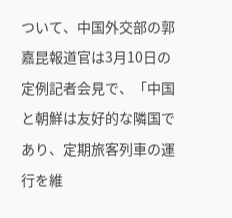ついて、中国外交部の郭嘉昆報道官は3月10日の定例記者会見で、「中国と朝鮮は友好的な隣国であり、定期旅客列車の運行を維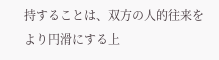持することは、双方の人的往来をより円滑にする上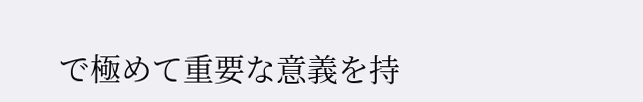で極めて重要な意義を持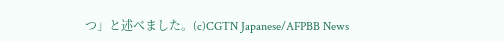つ」と述べました。(c)CGTN Japanese/AFPBB News